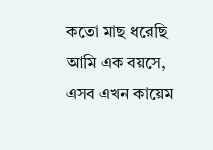কতো মাছ ধরেছি আমি এক বয়সে,
এসব এখন কায়েম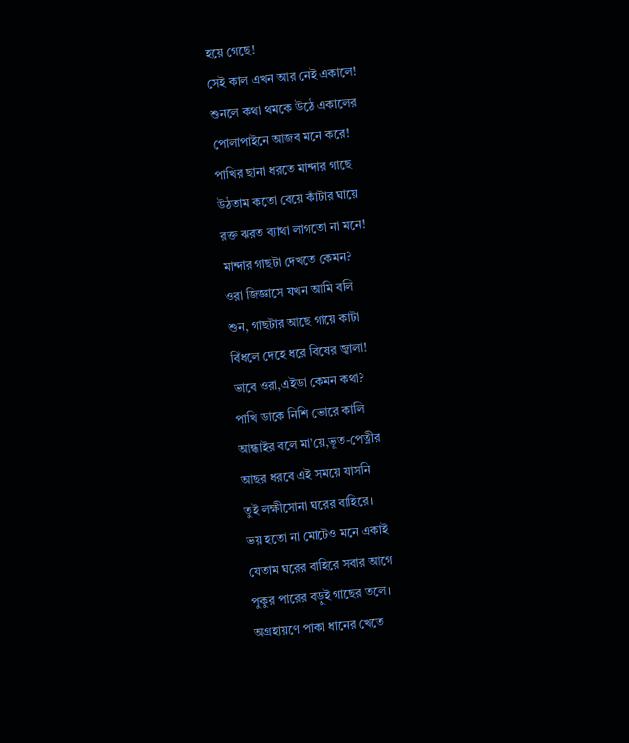হয়ে গেছে!
সেই কাল এখন আর নেই একালে!
শুনলে কথা থমকে উঠে একালের
পোলাপাইনে আজব মনে করে!
পাখির ছানা ধরতে মান্দার গাছে
উঠতাম কতো বেয়ে কাঁটার ঘায়ে
রক্ত ঝরত ব্যাথা লাগতো না মনে!
মান্দার গাছটা দেখতে কেমন?
ওরা জিজ্ঞাসে যখন আমি বলি
শুন, গাছটার আছে গায়ে কাটা
বিঁধলে দেহে ধরে বিষের জ্বালা!
ভাবে ওরা,এইডা কেমন কথা?
পাখি ডাকে নিশি ভোরে কালি
আন্ধাইর বলে মা’য়ে,ভূত-পেত্নীর
আছর ধরবে এই সময়ে যাসনি
তুই লক্ষীসোনা ঘরের বাহিরে।
ভয় হতো না মোটেও মনে একাই
যেতাম ঘরের বাহিরে সবার আগে
পুকুর পারের বড়ুই গাছের তলে।
অগ্রহায়ণে পাকা ধানের খেতে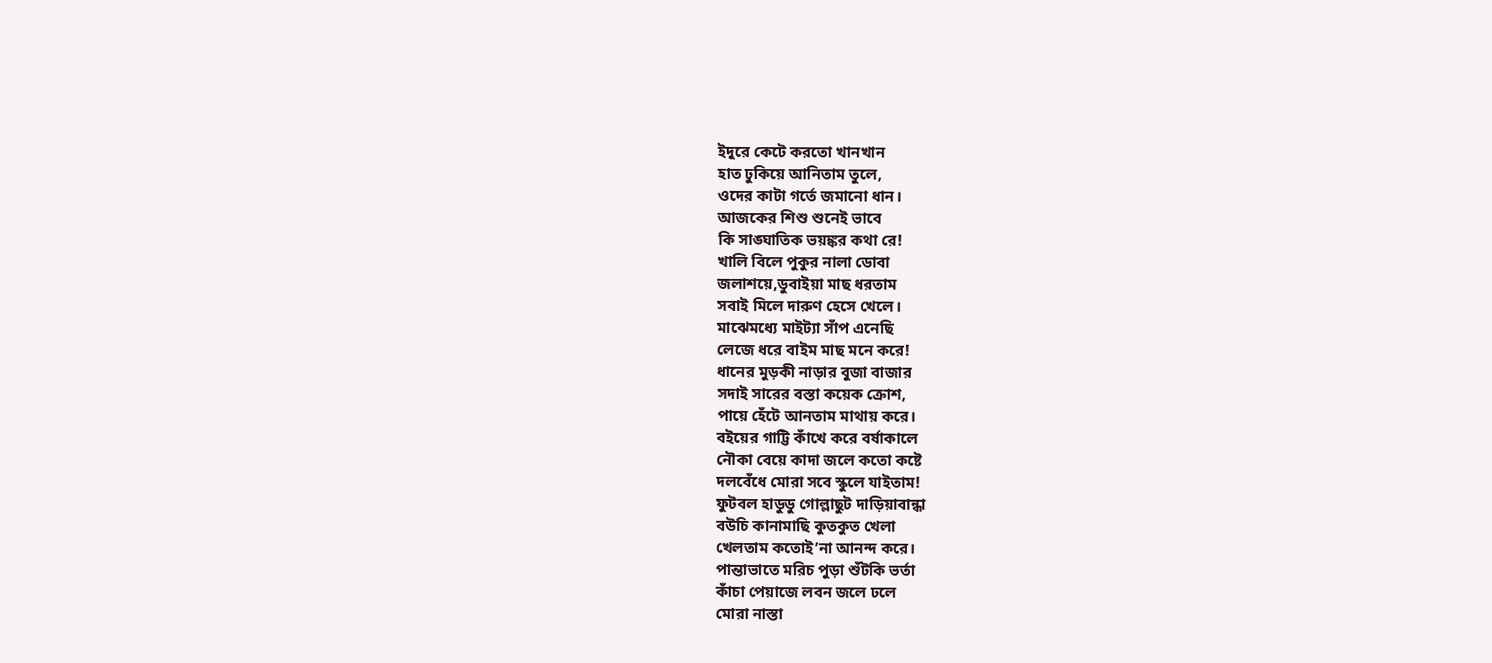ইদুরে কেটে করতো খানখান
হাত ঢুকিয়ে আনিতাম তুলে,
ওদের কাটা গর্তে জমানো ধান।
আজকের শিশু শুনেই ভাবে
কি সাঙ্ঘাতিক ভয়ঙ্কর কথা রে!
খালি বিলে পুকুর নালা ডোবা
জলাশয়ে,ডুবাইয়া মাছ ধরতাম
সবাই মিলে দারুণ হেসে খেলে।
মাঝেমধ্যে মাইট্যা সাঁপ এনেছি
লেজে ধরে বাইম মাছ মনে করে!
ধানের মুড়কী নাড়ার বুজা বাজার
সদাই সারের বস্তা কয়েক ক্রোশ,
পায়ে হেঁটে আনতাম মাথায় করে।
বইয়ের গাট্টি কাঁখে করে বর্ষাকালে
নৌকা বেয়ে কাদা জলে কতো কষ্টে
দলবেঁধে মোরা সবে স্কুলে যাইতাম!
ফুটবল হাডুডু গোল্লাছুট দাড়িয়াবান্ধা
বউচি কানামাছি কুতকুত খেলা
খেলতাম কতোই’না আনন্দ করে।
পান্তাভাতে মরিচ পুড়া শুঁটকি ভর্তা
কাঁচা পেয়াজে লবন জলে ঢলে
মোরা নাস্তা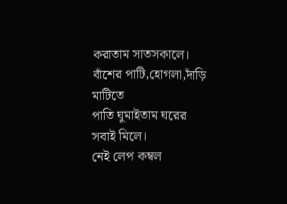করাতাম সাতসকালে।
বাঁশের পাটি,হোগলা,দাঁড়ি মাটিতে
পাতি ঘুমাইতাম ঘরের সবাই মিলে।
নেই লেপ কম্বল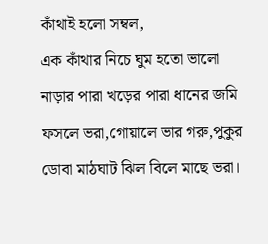কাঁথাই হলো সম্বল,
এক কাঁথার নিচে ঘুম হতো ভালো
নাড়ার পারা খড়ের পারা ধানের জমি
ফসলে ভরা,গোয়ালে ভার গরু,পুকুর
ডোবা মাঠঘাট ঝিল বিলে মাছে ভরা।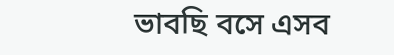ভাবছি বসে এসব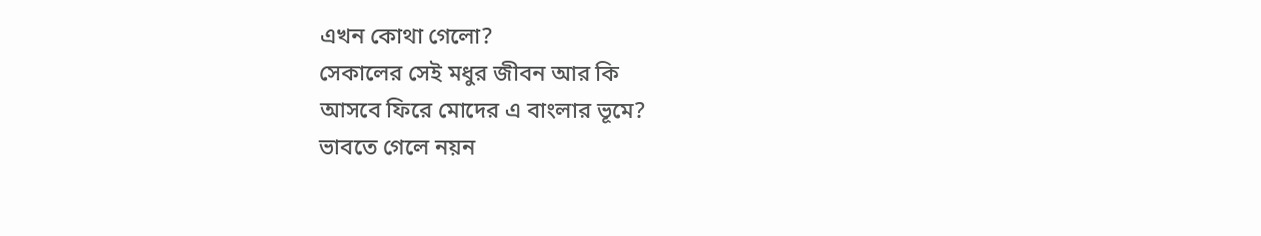এখন কোথা গেলো?
সেকালের সেই মধুর জীবন আর কি
আসবে ফিরে মোদের এ বাংলার ভূমে?
ভাবতে গেলে নয়ন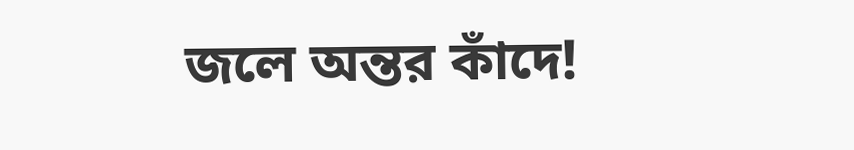জলে অন্তর কাঁদে!